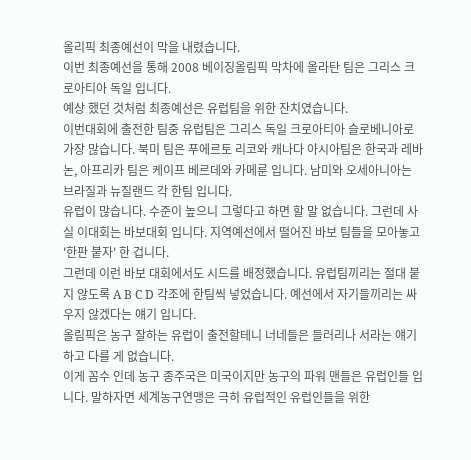올리픽 최종예선이 막을 내렸습니다.
이번 최종예선을 통해 2008 베이징올림픽 막차에 올라탄 팀은 그리스 크로아티아 독일 입니다.
예상 했던 것처럼 최종예선은 유럽팀을 위한 잔치였습니다.
이번대회에 출전한 팀중 유럽팀은 그리스 독일 크로아티아 슬로베니아로 가장 많습니다. 북미 팀은 푸에르토 리코와 캐나다 아시아팀은 한국과 레바논, 아프리카 팀은 케이프 베르데와 카메룬 입니다. 남미와 오세아니아는 브라질과 뉴질랜드 각 한팀 입니다.
유럽이 많습니다. 수준이 높으니 그렇다고 하면 할 말 없습니다. 그런데 사실 이대회는 바보대회 입니다. 지역예선에서 떨어진 바보 팀들을 모아놓고 '한판 붙자' 한 겁니다.
그런데 이런 바보 대회에서도 시드를 배정했습니다. 유럽팀끼리는 절대 붙지 않도록 A B C D 각조에 한팀씩 넣었습니다. 예선에서 자기들끼리는 싸우지 않겠다는 얘기 입니다.
올림픽은 농구 잘하는 유럽이 출전할테니 너네들은 들러리나 서라는 얘기하고 다를 게 없습니다.
이게 꼼수 인데 농구 종주국은 미국이지만 농구의 파워 맨들은 유럽인들 입니다. 말하자면 세계농구연맹은 극히 유럽적인 유럽인들을 위한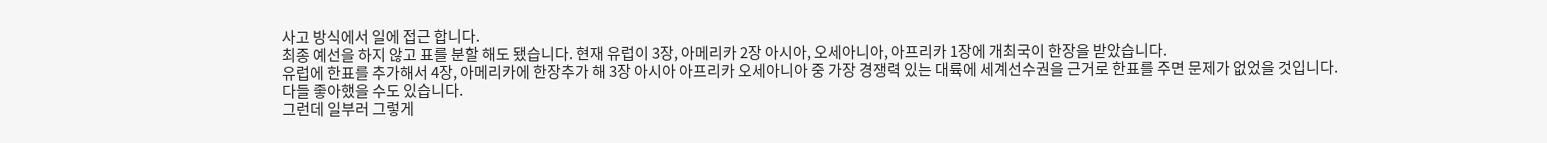사고 방식에서 일에 접근 합니다.
최종 예선을 하지 않고 표를 분할 해도 됐습니다. 현재 유럽이 3장, 아메리카 2장 아시아, 오세아니아, 아프리카 1장에 개최국이 한장을 받았습니다.
유럽에 한표를 추가해서 4장, 아메리카에 한장추가 해 3장 아시아 아프리카 오세아니아 중 가장 경쟁력 있는 대륙에 세계선수권을 근거로 한표를 주면 문제가 없었을 것입니다.
다들 좋아했을 수도 있습니다.
그런데 일부러 그렇게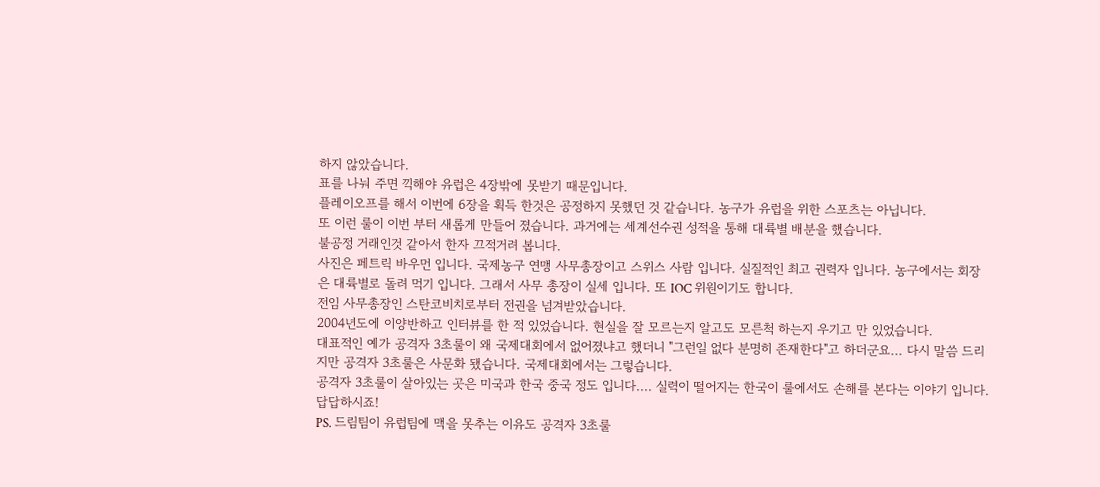하지 않았습니다.
표를 나눠 주면 끽해야 유럽은 4장밖에 못받기 때문입니다.
플레이오프를 해서 이번에 6장을 획득 한것은 공정하지 못했던 것 같습니다. 농구가 유럽을 위한 스포츠는 아닙니다.
또 이런 룰이 이번 부터 새롭게 만들어 졌습니다. 과거에는 세계선수권 성적을 통해 대륙별 배분을 했습니다.
불공정 거래인것 같아서 한자 끄적거려 봅니다.
사진은 페트릭 바우먼 입니다. 국제농구 연맹 사무총장이고 스위스 사람 입니다. 실질적인 최고 권력자 입니다. 농구에서는 회장은 대륙별로 돌려 먹기 입니다. 그래서 사무 총장이 실세 입니다. 또 IOC 위원이기도 합니다.
전임 사무총장인 스탄코비치로부터 전권을 넘겨받았습니다.
2004년도에 이양반하고 인터뷰를 한 적 있었습니다. 현실을 잘 모르는지 알고도 모른척 하는지 우기고 만 있었습니다.
대표적인 예가 공격자 3초룰이 왜 국제대회에서 없어졌냐고 했더니 "그런일 없다 분명히 존재한다"고 하더군요... 다시 말씀 드리지만 공격자 3초룰은 사문화 됐습니다. 국제대회에서는 그렇습니다.
공격자 3초룰이 살아있는 곳은 미국과 한국 중국 정도 입니다.... 실력이 떨어지는 한국이 룰에서도 손해를 본다는 이야기 입니다. 답답하시죠!
PS. 드림팀이 유럽팀에 맥을 못추는 이유도 공격자 3초룰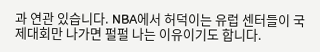과 연관 있습니다. NBA에서 허덕이는 유럽 센터들이 국제대회만 나가면 펄펄 나는 이유이기도 합니다.